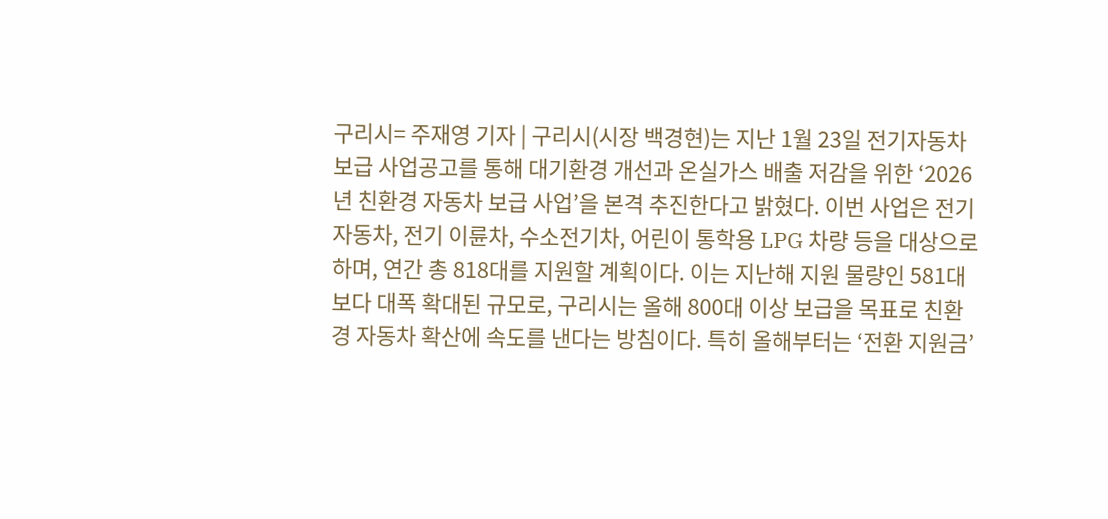구리시= 주재영 기자 | 구리시(시장 백경현)는 지난 1월 23일 전기자동차 보급 사업공고를 통해 대기환경 개선과 온실가스 배출 저감을 위한 ‘2026년 친환경 자동차 보급 사업’을 본격 추진한다고 밝혔다. 이번 사업은 전기자동차, 전기 이륜차, 수소전기차, 어린이 통학용 LPG 차량 등을 대상으로 하며, 연간 총 818대를 지원할 계획이다. 이는 지난해 지원 물량인 581대보다 대폭 확대된 규모로, 구리시는 올해 800대 이상 보급을 목표로 친환경 자동차 확산에 속도를 낸다는 방침이다. 특히 올해부터는 ‘전환 지원금’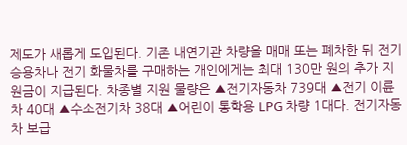제도가 새롭게 도입된다. 기존 내연기관 차량을 매매 또는 폐차한 뒤 전기 승용차나 전기 화물차를 구매하는 개인에게는 최대 130만 원의 추가 지원금이 지급된다. 차종별 지원 물량은 ▲전기자동차 739대 ▲전기 이륜차 40대 ▲수소전기차 38대 ▲어린이 통학용 LPG 차량 1대다. 전기자동차 보급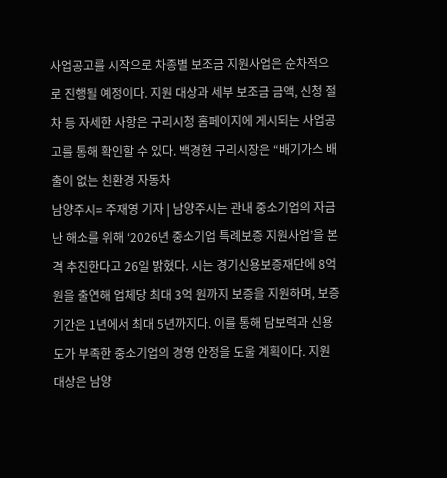사업공고를 시작으로 차종별 보조금 지원사업은 순차적으로 진행될 예정이다. 지원 대상과 세부 보조금 금액, 신청 절차 등 자세한 사항은 구리시청 홈페이지에 게시되는 사업공고를 통해 확인할 수 있다. 백경현 구리시장은 “배기가스 배출이 없는 친환경 자동차
남양주시= 주재영 기자 | 남양주시는 관내 중소기업의 자금난 해소를 위해 ‘2026년 중소기업 특례보증 지원사업’을 본격 추진한다고 26일 밝혔다. 시는 경기신용보증재단에 8억 원을 출연해 업체당 최대 3억 원까지 보증을 지원하며, 보증 기간은 1년에서 최대 5년까지다. 이를 통해 담보력과 신용도가 부족한 중소기업의 경영 안정을 도울 계획이다. 지원 대상은 남양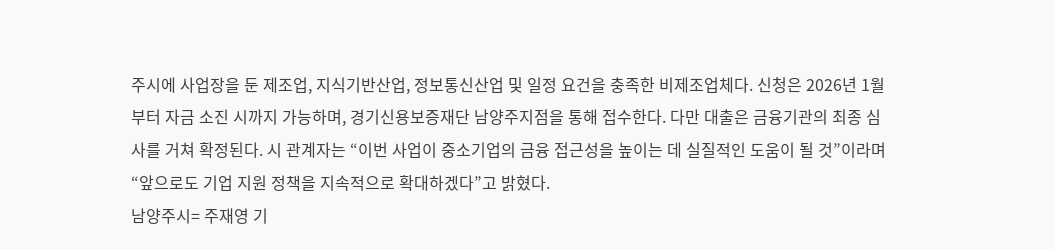주시에 사업장을 둔 제조업, 지식기반산업, 정보통신산업 및 일정 요건을 충족한 비제조업체다. 신청은 2026년 1월부터 자금 소진 시까지 가능하며, 경기신용보증재단 남양주지점을 통해 접수한다. 다만 대출은 금융기관의 최종 심사를 거쳐 확정된다. 시 관계자는 “이번 사업이 중소기업의 금융 접근성을 높이는 데 실질적인 도움이 될 것”이라며 “앞으로도 기업 지원 정책을 지속적으로 확대하겠다”고 밝혔다.
남양주시= 주재영 기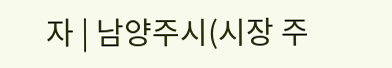자 | 남양주시(시장 주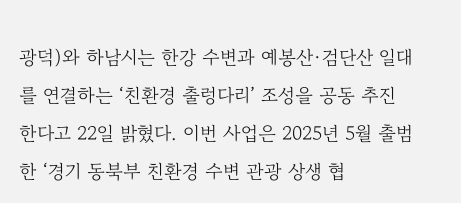광덕)와 하남시는 한강 수변과 예봉산·검단산 일대를 연결하는 ‘친환경 출렁다리’ 조성을 공동 추진한다고 22일 밝혔다. 이번 사업은 2025년 5월 출범한 ‘경기 동북부 친환경 수변 관광 상생 협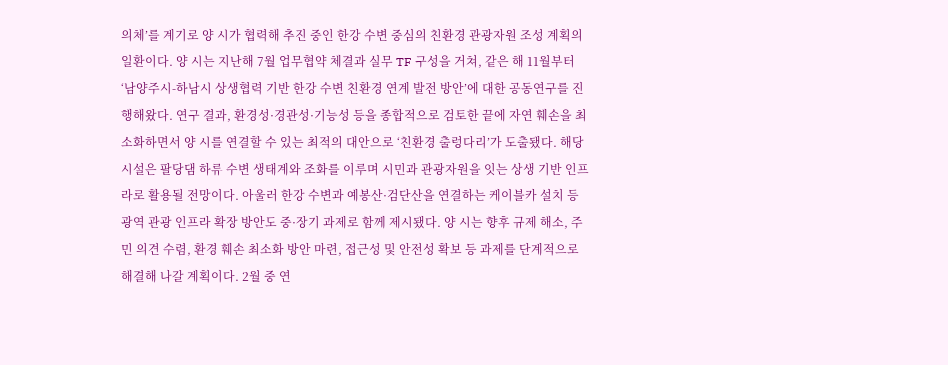의체’를 계기로 양 시가 협력해 추진 중인 한강 수변 중심의 친환경 관광자원 조성 계획의 일환이다. 양 시는 지난해 7월 업무협약 체결과 실무 TF 구성을 거쳐, 같은 해 11월부터 ‘남양주시-하남시 상생협력 기반 한강 수변 친환경 연계 발전 방안’에 대한 공동연구를 진행해왔다. 연구 결과, 환경성·경관성·기능성 등을 종합적으로 검토한 끝에 자연 훼손을 최소화하면서 양 시를 연결할 수 있는 최적의 대안으로 ‘친환경 출렁다리’가 도출됐다. 해당 시설은 팔당댐 하류 수변 생태계와 조화를 이루며 시민과 관광자원을 잇는 상생 기반 인프라로 활용될 전망이다. 아울러 한강 수변과 예봉산·검단산을 연결하는 케이블카 설치 등 광역 관광 인프라 확장 방안도 중·장기 과제로 함께 제시됐다. 양 시는 향후 규제 해소, 주민 의견 수렴, 환경 훼손 최소화 방안 마련, 접근성 및 안전성 확보 등 과제를 단계적으로 해결해 나갈 계획이다. 2월 중 연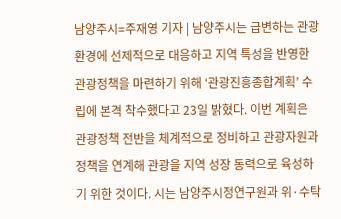남양주시=주재영 기자 | 남양주시는 급변하는 관광 환경에 선제적으로 대응하고 지역 특성을 반영한 관광정책을 마련하기 위해 ‘관광진흥종합계획’ 수립에 본격 착수했다고 23일 밝혔다. 이번 계획은 관광정책 전반을 체계적으로 정비하고 관광자원과 정책을 연계해 관광을 지역 성장 동력으로 육성하기 위한 것이다. 시는 남양주시정연구원과 위·수탁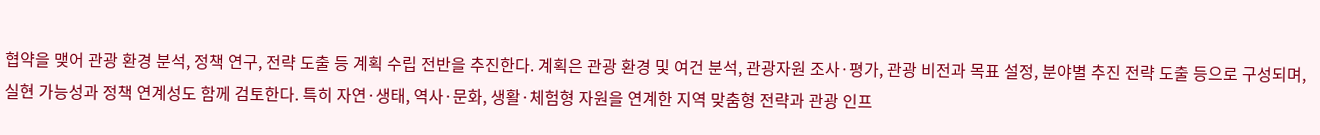협약을 맺어 관광 환경 분석, 정책 연구, 전략 도출 등 계획 수립 전반을 추진한다. 계획은 관광 환경 및 여건 분석, 관광자원 조사·평가, 관광 비전과 목표 설정, 분야별 추진 전략 도출 등으로 구성되며, 실현 가능성과 정책 연계성도 함께 검토한다. 특히 자연·생태, 역사·문화, 생활·체험형 자원을 연계한 지역 맞춤형 전략과 관광 인프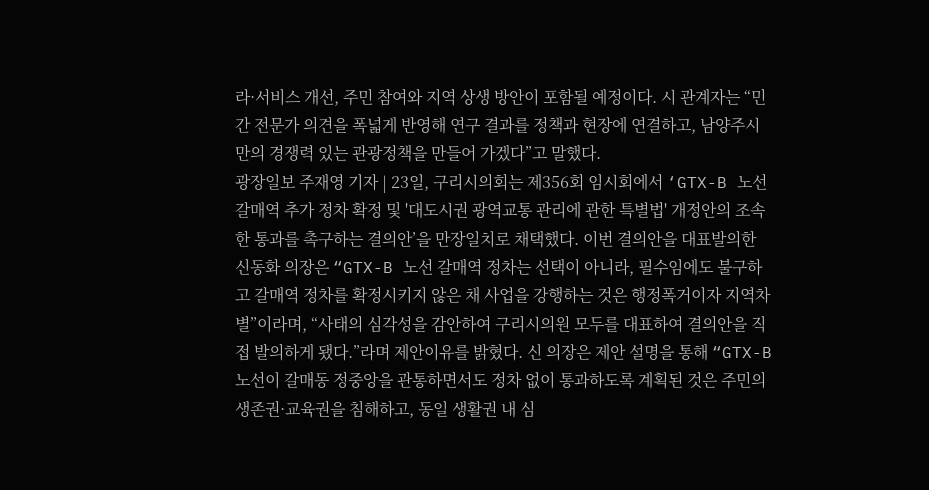라·서비스 개선, 주민 참여와 지역 상생 방안이 포함될 예정이다. 시 관계자는 “민간 전문가 의견을 폭넓게 반영해 연구 결과를 정책과 현장에 연결하고, 남양주시만의 경쟁력 있는 관광정책을 만들어 가겠다”고 말했다.
광장일보 주재영 기자 | 23일, 구리시의회는 제356회 임시회에서 ‘GTX-B 노선 갈매역 추가 정차 확정 및 '대도시권 광역교통 관리에 관한 특별법' 개정안의 조속한 통과를 촉구하는 결의안’을 만장일치로 채택했다. 이번 결의안을 대표발의한 신동화 의장은 “GTX-B 노선 갈매역 정차는 선택이 아니라, 필수임에도 불구하고 갈매역 정차를 확정시키지 않은 채 사업을 강행하는 것은 행정폭거이자 지역차별”이라며, “사태의 심각성을 감안하여 구리시의원 모두를 대표하여 결의안을 직접 발의하게 됐다.”라며 제안이유를 밝혔다. 신 의장은 제안 설명을 통해 “GTX-B노선이 갈매동 정중앙을 관통하면서도 정차 없이 통과하도록 계획된 것은 주민의 생존권·교육권을 침해하고, 동일 생활권 내 심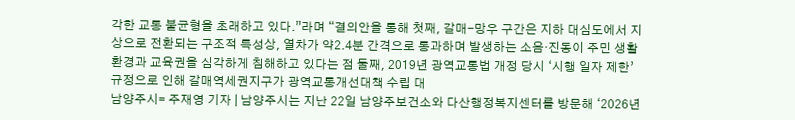각한 교통 불균형을 초래하고 있다.”라며 “결의안을 통해 첫째, 갈매-망우 구간은 지하 대심도에서 지상으로 전환되는 구조적 특성상, 열차가 약2.4분 간격으로 통과하며 발생하는 소음·진동이 주민 생활환경과 교육권을 심각하게 침해하고 있다는 점 둘째, 2019년 광역교통법 개정 당시 ‘시행 일자 제한’ 규정으로 인해 갈매역세권지구가 광역교통개선대책 수립 대
남양주시= 주재영 기자 | 남양주시는 지난 22일 남양주보건소와 다산행정복지센터를 방문해 ‘2026년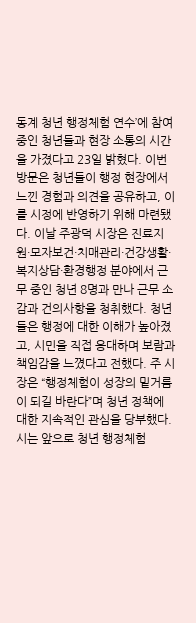동계 청년 행정체험 연수’에 참여 중인 청년들과 현장 소통의 시간을 가졌다고 23일 밝혔다. 이번 방문은 청년들이 행정 현장에서 느낀 경험과 의견을 공유하고, 이를 시정에 반영하기 위해 마련됐다. 이날 주광덕 시장은 진료지원·모자보건·치매관리·건강생활·복지상담·환경행정 분야에서 근무 중인 청년 8명과 만나 근무 소감과 건의사항을 청취했다. 청년들은 행정에 대한 이해가 높아졌고, 시민을 직접 응대하며 보람과 책임감을 느꼈다고 전했다. 주 시장은 “행정체험이 성장의 밑거름이 되길 바란다”며 청년 정책에 대한 지속적인 관심을 당부했다. 시는 앞으로 청년 행정체험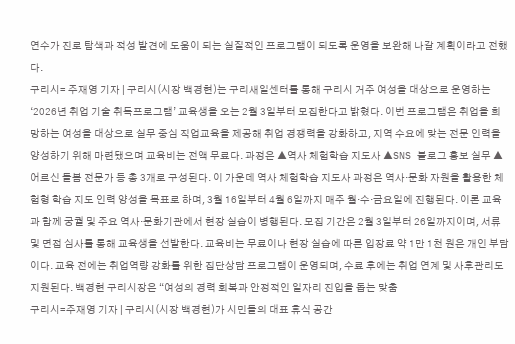연수가 진로 탐색과 적성 발견에 도움이 되는 실질적인 프로그램이 되도록 운영을 보완해 나갈 계획이라고 전했다.
구리시= 주재영 기자 | 구리시(시장 백경현)는 구리새일센터를 통해 구리시 거주 여성을 대상으로 운영하는 ‘2026년 취업 기술 취득프로그램’ 교육생을 오는 2월 3일부터 모집한다고 밝혔다. 이번 프로그램은 취업을 희망하는 여성을 대상으로 실무 중심 직업교육을 제공해 취업 경쟁력을 강화하고, 지역 수요에 맞는 전문 인력을 양성하기 위해 마련됐으며 교육비는 전액 무료다. 과정은 ▲역사 체험학습 지도사 ▲SNS 블로그 홍보 실무 ▲어르신 돌봄 전문가 등 총 3개로 구성된다. 이 가운데 역사 체험학습 지도사 과정은 역사·문화 자원을 활용한 체험형 학습 지도 인력 양성을 목표로 하며, 3월 16일부터 4월 6일까지 매주 월·수·금요일에 진행된다. 이론 교육과 함께 궁궐 및 주요 역사·문화기관에서 현장 실습이 병행된다. 모집 기간은 2월 3일부터 26일까지이며, 서류 및 면접 심사를 통해 교육생을 선발한다. 교육비는 무료이나 현장 실습에 따른 입장료 약 1만 1천 원은 개인 부담이다. 교육 전에는 취업역량 강화를 위한 집단상담 프로그램이 운영되며, 수료 후에는 취업 연계 및 사후관리도 지원된다. 백경현 구리시장은 “여성의 경력 회복과 안정적인 일자리 진입을 돕는 맞춤
구리시=주재영 기자 | 구리시(시장 백경현)가 시민들의 대표 휴식 공간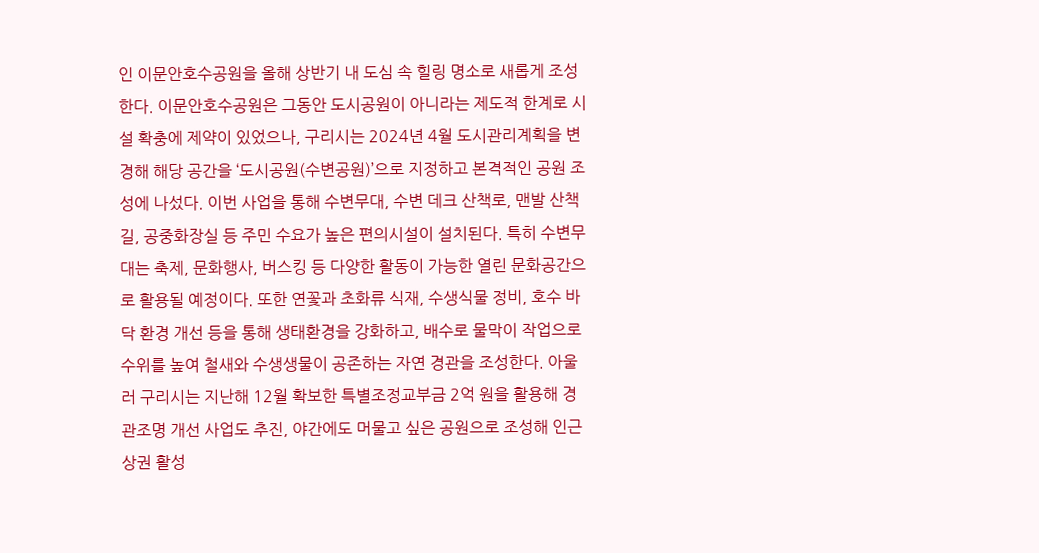인 이문안호수공원을 올해 상반기 내 도심 속 힐링 명소로 새롭게 조성한다. 이문안호수공원은 그동안 도시공원이 아니라는 제도적 한계로 시설 확충에 제약이 있었으나, 구리시는 2024년 4월 도시관리계획을 변경해 해당 공간을 ‘도시공원(수변공원)’으로 지정하고 본격적인 공원 조성에 나섰다. 이번 사업을 통해 수변무대, 수변 데크 산책로, 맨발 산책길, 공중화장실 등 주민 수요가 높은 편의시설이 설치된다. 특히 수변무대는 축제, 문화행사, 버스킹 등 다양한 활동이 가능한 열린 문화공간으로 활용될 예정이다. 또한 연꽃과 초화류 식재, 수생식물 정비, 호수 바닥 환경 개선 등을 통해 생태환경을 강화하고, 배수로 물막이 작업으로 수위를 높여 철새와 수생생물이 공존하는 자연 경관을 조성한다. 아울러 구리시는 지난해 12월 확보한 특별조정교부금 2억 원을 활용해 경관조명 개선 사업도 추진, 야간에도 머물고 싶은 공원으로 조성해 인근 상권 활성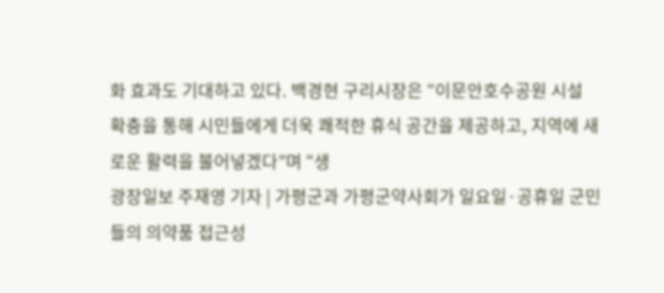화 효과도 기대하고 있다. 백경현 구리시장은 “이문안호수공원 시설 확충을 통해 시민들에게 더욱 쾌적한 휴식 공간을 제공하고, 지역에 새로운 활력을 불어넣겠다”며 “생
광장일보 주재영 기자 | 가평군과 가평군약사회가 일요일·공휴일 군민들의 의약품 접근성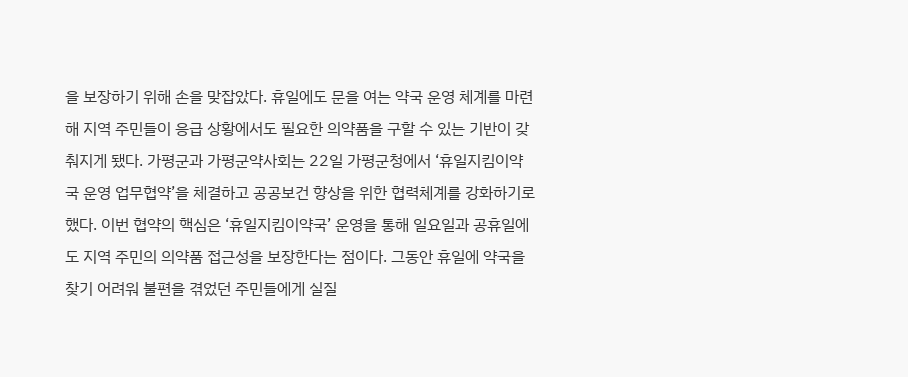을 보장하기 위해 손을 맞잡았다. 휴일에도 문을 여는 약국 운영 체계를 마련해 지역 주민들이 응급 상황에서도 필요한 의약품을 구할 수 있는 기반이 갖춰지게 됐다. 가평군과 가평군약사회는 22일 가평군청에서 ‘휴일지킴이약국 운영 업무협약’을 체결하고 공공보건 향상을 위한 협력체계를 강화하기로 했다. 이번 협약의 핵심은 ‘휴일지킴이약국’ 운영을 통해 일요일과 공휴일에도 지역 주민의 의약품 접근성을 보장한다는 점이다. 그동안 휴일에 약국을 찾기 어려워 불편을 겪었던 주민들에게 실질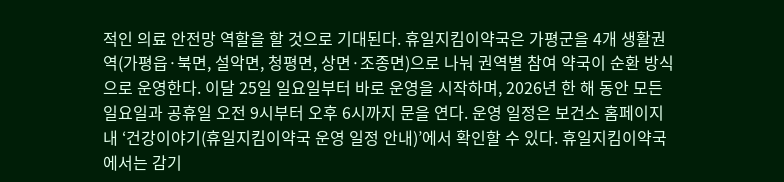적인 의료 안전망 역할을 할 것으로 기대된다. 휴일지킴이약국은 가평군을 4개 생활권역(가평읍·북면, 설악면, 청평면, 상면·조종면)으로 나눠 권역별 참여 약국이 순환 방식으로 운영한다. 이달 25일 일요일부터 바로 운영을 시작하며, 2026년 한 해 동안 모든 일요일과 공휴일 오전 9시부터 오후 6시까지 문을 연다. 운영 일정은 보건소 홈페이지 내 ‘건강이야기(휴일지킴이약국 운영 일정 안내)’에서 확인할 수 있다. 휴일지킴이약국에서는 감기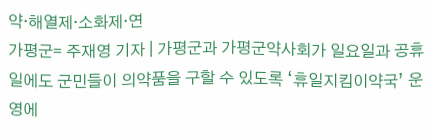약·해열제·소화제·연
가평군= 주재영 기자 | 가평군과 가평군약사회가 일요일과 공휴일에도 군민들이 의약품을 구할 수 있도록 ‘휴일지킴이약국’ 운영에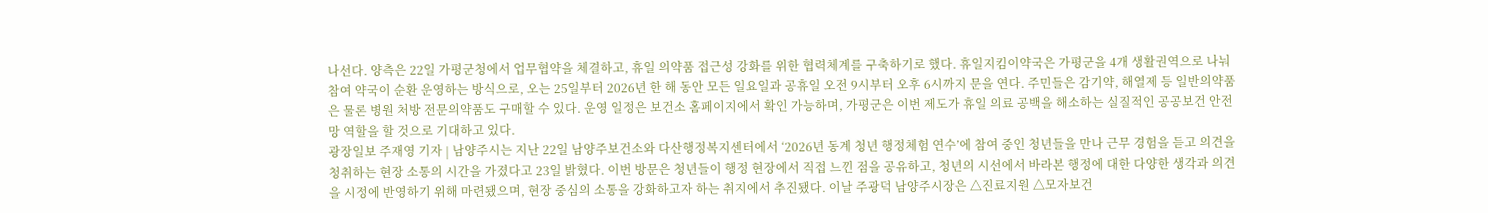나선다. 양측은 22일 가평군청에서 업무협약을 체결하고, 휴일 의약품 접근성 강화를 위한 협력체계를 구축하기로 했다. 휴일지킴이약국은 가평군을 4개 생활권역으로 나눠 참여 약국이 순환 운영하는 방식으로, 오는 25일부터 2026년 한 해 동안 모든 일요일과 공휴일 오전 9시부터 오후 6시까지 문을 연다. 주민들은 감기약, 해열제 등 일반의약품은 물론 병원 처방 전문의약품도 구매할 수 있다. 운영 일정은 보건소 홈페이지에서 확인 가능하며, 가평군은 이번 제도가 휴일 의료 공백을 해소하는 실질적인 공공보건 안전망 역할을 할 것으로 기대하고 있다.
광장일보 주재영 기자 | 남양주시는 지난 22일 남양주보건소와 다산행정복지센터에서 ‘2026년 동계 청년 행정체험 연수’에 참여 중인 청년들을 만나 근무 경험을 듣고 의견을 청취하는 현장 소통의 시간을 가졌다고 23일 밝혔다. 이번 방문은 청년들이 행정 현장에서 직접 느낀 점을 공유하고, 청년의 시선에서 바라본 행정에 대한 다양한 생각과 의견을 시정에 반영하기 위해 마련됐으며, 현장 중심의 소통을 강화하고자 하는 취지에서 추진됐다. 이날 주광덕 남양주시장은 △진료지원 △모자보건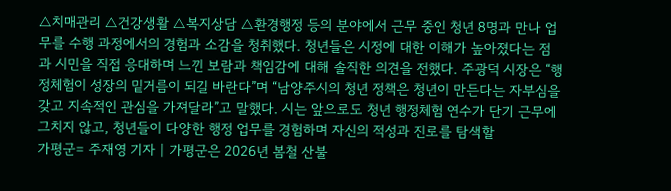△치매관리 △건강생활 △복지상담 △환경행정 등의 분야에서 근무 중인 청년 8명과 만나 업무를 수행 과정에서의 경험과 소감을 청취했다. 청년들은 시정에 대한 이해가 높아졌다는 점과 시민을 직접 응대하며 느낀 보람과 책임감에 대해 솔직한 의견을 전했다. 주광덕 시장은 “행정체험이 성장의 밑거름이 되길 바란다”며 “남양주시의 청년 정책은 청년이 만든다는 자부심을 갖고 지속적인 관심을 가져달라”고 말했다. 시는 앞으로도 청년 행정체험 연수가 단기 근무에 그치지 않고, 청년들이 다양한 행정 업무를 경험하며 자신의 적성과 진로를 탐색할
가평군= 주재영 기자 | 가평군은 2026년 봄철 산불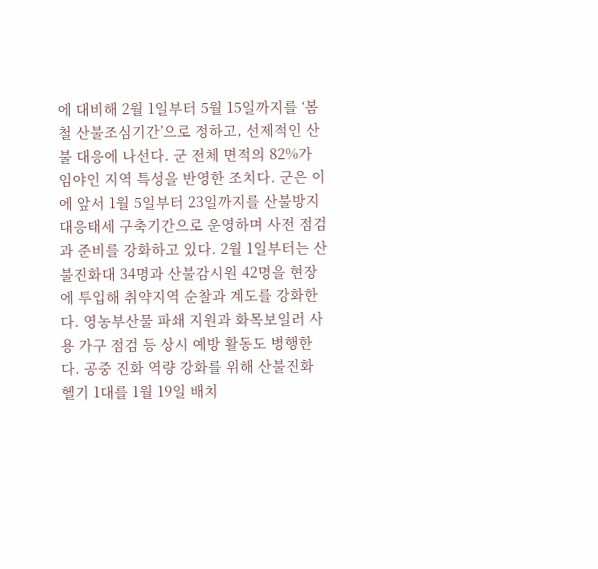에 대비해 2월 1일부터 5월 15일까지를 ‘봄철 산불조심기간’으로 정하고, 선제적인 산불 대응에 나선다. 군 전체 면적의 82%가 임야인 지역 특성을 반영한 조치다. 군은 이에 앞서 1월 5일부터 23일까지를 산불방지 대응태세 구축기간으로 운영하며 사전 점검과 준비를 강화하고 있다. 2월 1일부터는 산불진화대 34명과 산불감시원 42명을 현장에 투입해 취약지역 순찰과 계도를 강화한다. 영농부산물 파쇄 지원과 화목보일러 사용 가구 점검 등 상시 예방 활동도 병행한다. 공중 진화 역량 강화를 위해 산불진화 헬기 1대를 1월 19일 배치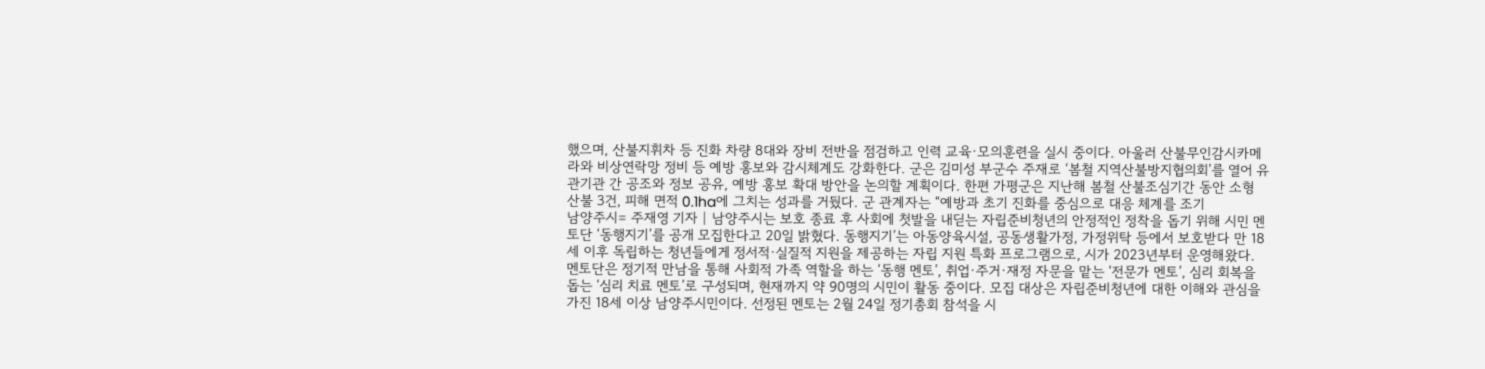했으며, 산불지휘차 등 진화 차량 8대와 장비 전반을 점검하고 인력 교육·모의훈련을 실시 중이다. 아울러 산불무인감시카메라와 비상연락망 정비 등 예방 홍보와 감시체계도 강화한다. 군은 김미성 부군수 주재로 ‘봄철 지역산불방지협의회’를 열어 유관기관 간 공조와 정보 공유, 예방 홍보 확대 방안을 논의할 계획이다. 한편 가평군은 지난해 봄철 산불조심기간 동안 소형 산불 3건, 피해 면적 0.1ha에 그치는 성과를 거뒀다. 군 관계자는 “예방과 초기 진화를 중심으로 대응 체계를 조기
남양주시= 주재영 기자 | 남양주시는 보호 종료 후 사회에 첫발을 내딛는 자립준비청년의 안정적인 정착을 돕기 위해 시민 멘토단 ‘동행지기’를 공개 모집한다고 20일 밝혔다. 동행지기’는 아동양육시설, 공동생활가정, 가정위탁 등에서 보호받다 만 18세 이후 독립하는 청년들에게 정서적·실질적 지원을 제공하는 자립 지원 특화 프로그램으로, 시가 2023년부터 운영해왔다. 멘토단은 정기적 만남을 통해 사회적 가족 역할을 하는 ‘동행 멘토’, 취업·주거·재정 자문을 맡는 ‘전문가 멘토’, 심리 회복을 돕는 ‘심리 치료 멘토’로 구성되며, 현재까지 약 90명의 시민이 활동 중이다. 모집 대상은 자립준비청년에 대한 이해와 관심을 가진 18세 이상 남양주시민이다. 선정된 멘토는 2월 24일 정기총회 참석을 시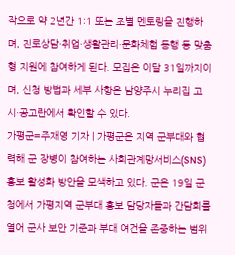작으로 약 2년간 1:1 또는 조별 멘토링을 진행하며, 진로상담·취업·생활관리·문화체험 동행 등 맞춤형 지원에 참여하게 된다. 모집은 이달 31일까지이며, 신청 방법과 세부 사항은 남양주시 누리집 고시·공고란에서 확인할 수 있다.
가평군=주재영 기자 | 가평군은 지역 군부대와 협력해 군 장병이 참여하는 사회관계망서비스(SNS) 홍보 활성화 방안을 모색하고 있다. 군은 19일 군청에서 가평지역 군부대 홍보 담당자들과 간담회를 열어 군사 보안 기준과 부대 여건을 존중하는 범위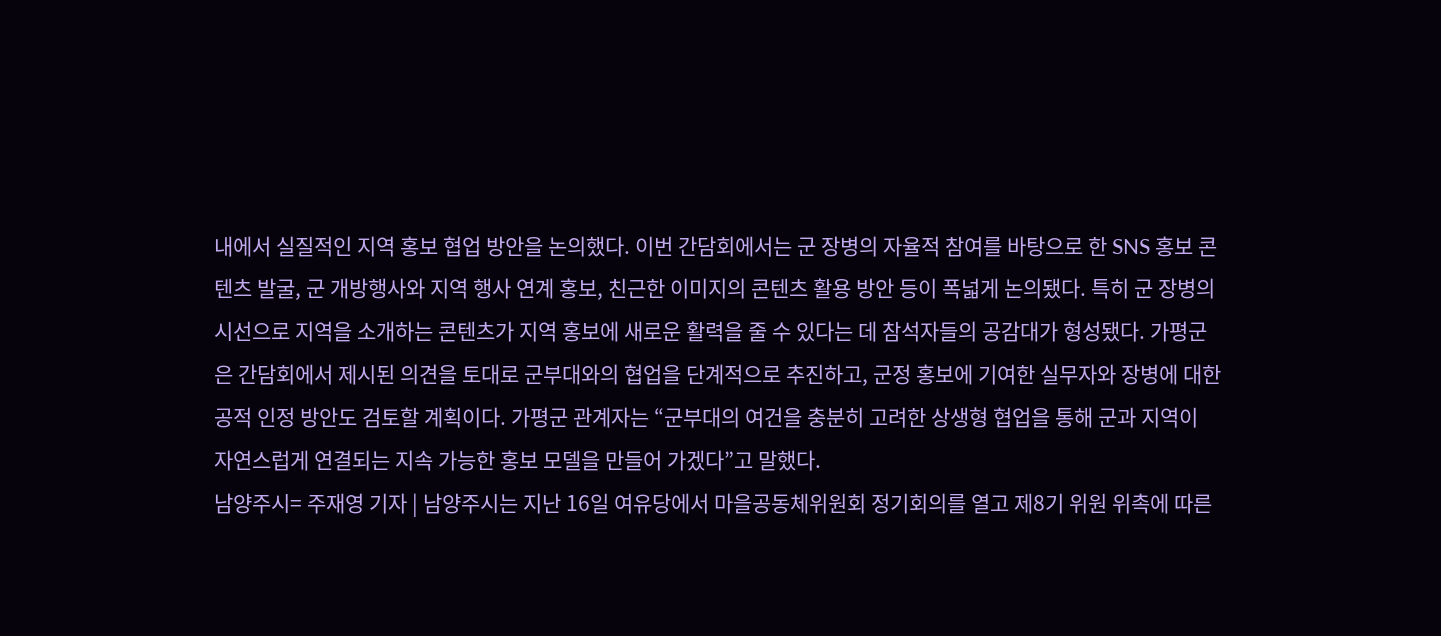내에서 실질적인 지역 홍보 협업 방안을 논의했다. 이번 간담회에서는 군 장병의 자율적 참여를 바탕으로 한 SNS 홍보 콘텐츠 발굴, 군 개방행사와 지역 행사 연계 홍보, 친근한 이미지의 콘텐츠 활용 방안 등이 폭넓게 논의됐다. 특히 군 장병의 시선으로 지역을 소개하는 콘텐츠가 지역 홍보에 새로운 활력을 줄 수 있다는 데 참석자들의 공감대가 형성됐다. 가평군은 간담회에서 제시된 의견을 토대로 군부대와의 협업을 단계적으로 추진하고, 군정 홍보에 기여한 실무자와 장병에 대한 공적 인정 방안도 검토할 계획이다. 가평군 관계자는 “군부대의 여건을 충분히 고려한 상생형 협업을 통해 군과 지역이 자연스럽게 연결되는 지속 가능한 홍보 모델을 만들어 가겠다”고 말했다.
남양주시= 주재영 기자 | 남양주시는 지난 16일 여유당에서 마을공동체위원회 정기회의를 열고 제8기 위원 위촉에 따른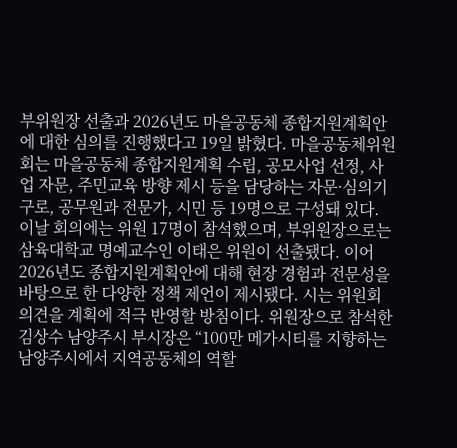부위원장 선출과 2026년도 마을공동체 종합지원계획안에 대한 심의를 진행했다고 19일 밝혔다. 마을공동체위원회는 마을공동체 종합지원계획 수립, 공모사업 선정, 사업 자문, 주민교육 방향 제시 등을 담당하는 자문·심의기구로, 공무원과 전문가, 시민 등 19명으로 구성돼 있다. 이날 회의에는 위원 17명이 참석했으며, 부위원장으로는 삼육대학교 명예교수인 이태은 위원이 선출됐다. 이어 2026년도 종합지원계획안에 대해 현장 경험과 전문성을 바탕으로 한 다양한 정책 제언이 제시됐다. 시는 위원회 의견을 계획에 적극 반영할 방침이다. 위원장으로 참석한 김상수 남양주시 부시장은 “100만 메가시티를 지향하는 남양주시에서 지역공동체의 역할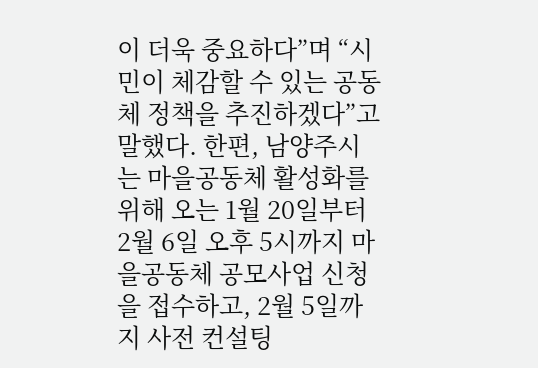이 더욱 중요하다”며 “시민이 체감할 수 있는 공동체 정책을 추진하겠다”고 말했다. 한편, 남양주시는 마을공동체 활성화를 위해 오는 1월 20일부터 2월 6일 오후 5시까지 마을공동체 공모사업 신청을 접수하고, 2월 5일까지 사전 컨설팅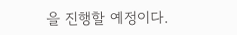을 진행할 예정이다.